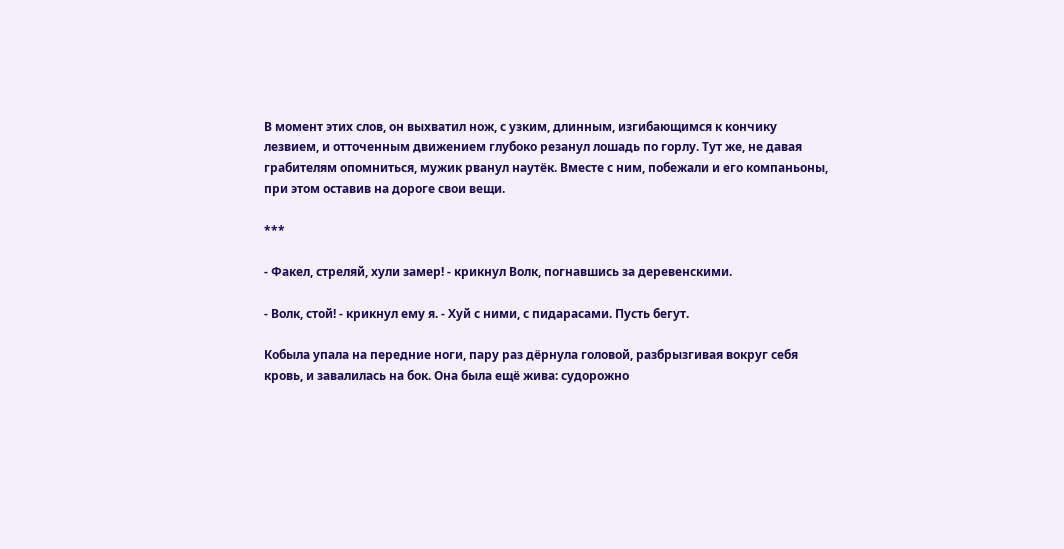В момент этих слов, он выхватил нож, с узким, длинным, изгибающимся к кончику лезвием, и отточенным движением глубоко резанул лошадь по горлу. Тут же, не давая грабителям опомниться, мужик рванул наутёк. Вместе с ним, побежали и его компаньоны, при этом оставив на дороге свои вещи.

***

- Факел, стреляй, хули замер! - крикнул Волк, погнавшись за деревенскими.

- Волк, стой! - крикнул ему я. - Хуй с ними, с пидарасами. Пусть бегут.

Кобыла упала на передние ноги, пару раз дёрнула головой, разбрызгивая вокруг себя кровь, и завалилась на бок. Она была ещё жива: судорожно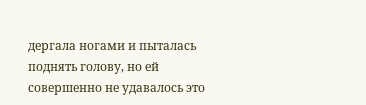дергала ногами и пыталась поднять голову, но ей совершенно не удавалось это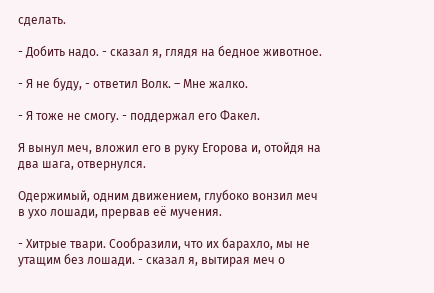сделать.

- Добить надо. - сказал я, глядя на бедное животное.

- Я не буду, - ответил Волк. – Мне жалко.

- Я тоже не смогу. - поддержал его Факел.

Я вынул меч, вложил его в руку Егорова и, отойдя на два шага, отвернулся.

Одержимый, одним движением, глубоко вонзил меч в ухо лошади, прервав её мучения.

- Хитрые твари. Сообразили, что их барахло, мы не утащим без лошади. - сказал я, вытирая меч о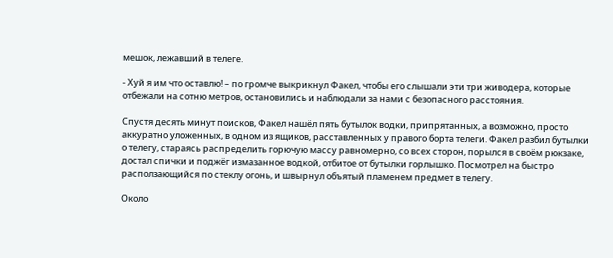мешок, лежавший в телеге.

- Хуй я им что оставлю! – по громче выкрикнул Факел, чтобы его слышали эти три живодера, которые отбежали на сотню метров, остановились и наблюдали за нами с безопасного расстояния.

Спустя десять минут поисков, Факел нашёл пять бутылок водки, припрятанных, а возможно, просто аккуратно уложенных, в одном из ящиков, расставленных у правого борта телеги. Факел разбил бутылки о телегу, стараясь распределить горючую массу равномерно, со всех сторон, порылся в своём рюкзаке, достал спички и поджёг измазанное водкой, отбитое от бутылки горлышко. Посмотрел на быстро расползающийся по стеклу огонь, и швырнул объятый пламенем предмет в телегу.

Около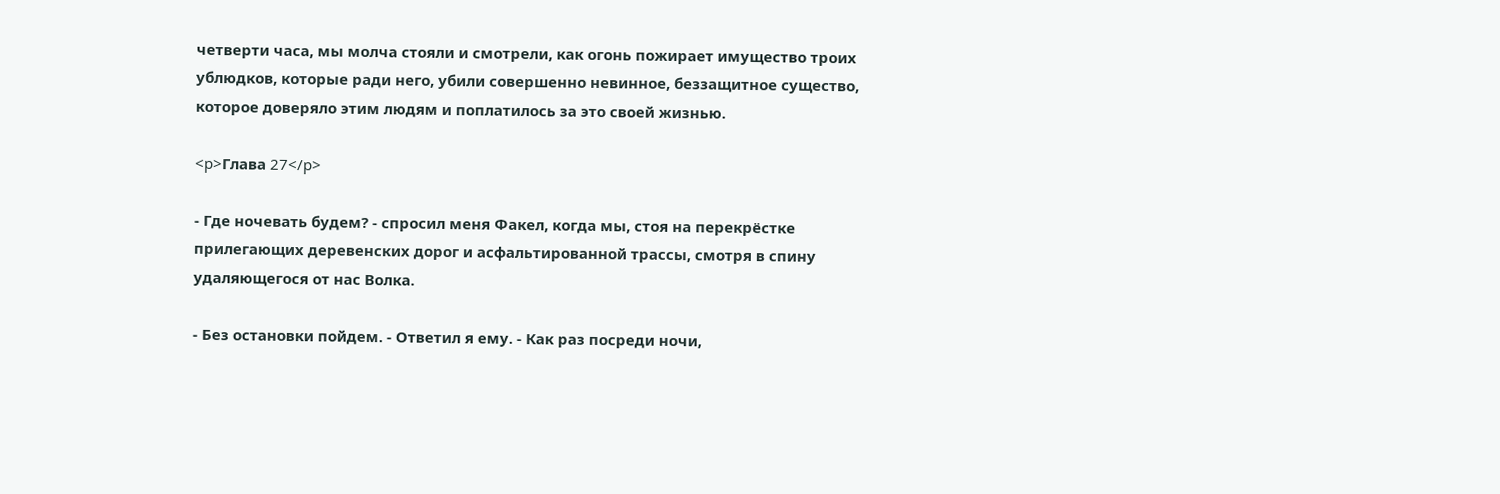четверти часа, мы молча стояли и смотрели, как огонь пожирает имущество троих ублюдков, которые ради него, убили совершенно невинное, беззащитное существо, которое доверяло этим людям и поплатилось за это своей жизнью.

<p>Глава 27</p>

- Где ночевать будем? - спросил меня Факел, когда мы, стоя на перекрёстке прилегающих деревенских дорог и асфальтированной трассы, смотря в спину удаляющегося от нас Волка.

- Без остановки пойдем. - Ответил я ему. - Как раз посреди ночи,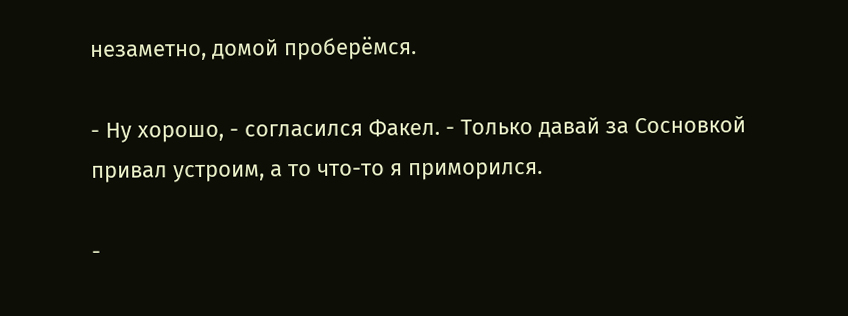незаметно, домой проберёмся.

- Ну хорошо, - согласился Факел. - Только давай за Сосновкой привал устроим, а то что-то я приморился.

-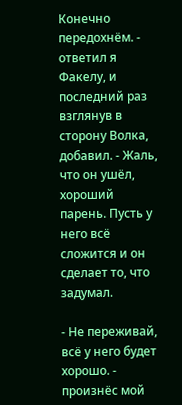Конечно передохнём. - ответил я Факелу, и последний раз взглянув в сторону Волка, добавил. - Жаль, что он ушёл, хороший парень. Пусть у него всё сложится и он сделает то, что задумал.

- Не переживай, всё у него будет хорошо. - произнёс мой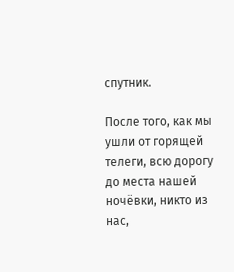спутник.

После того, как мы ушли от горящей телеги, всю дорогу до места нашей ночёвки, никто из нас,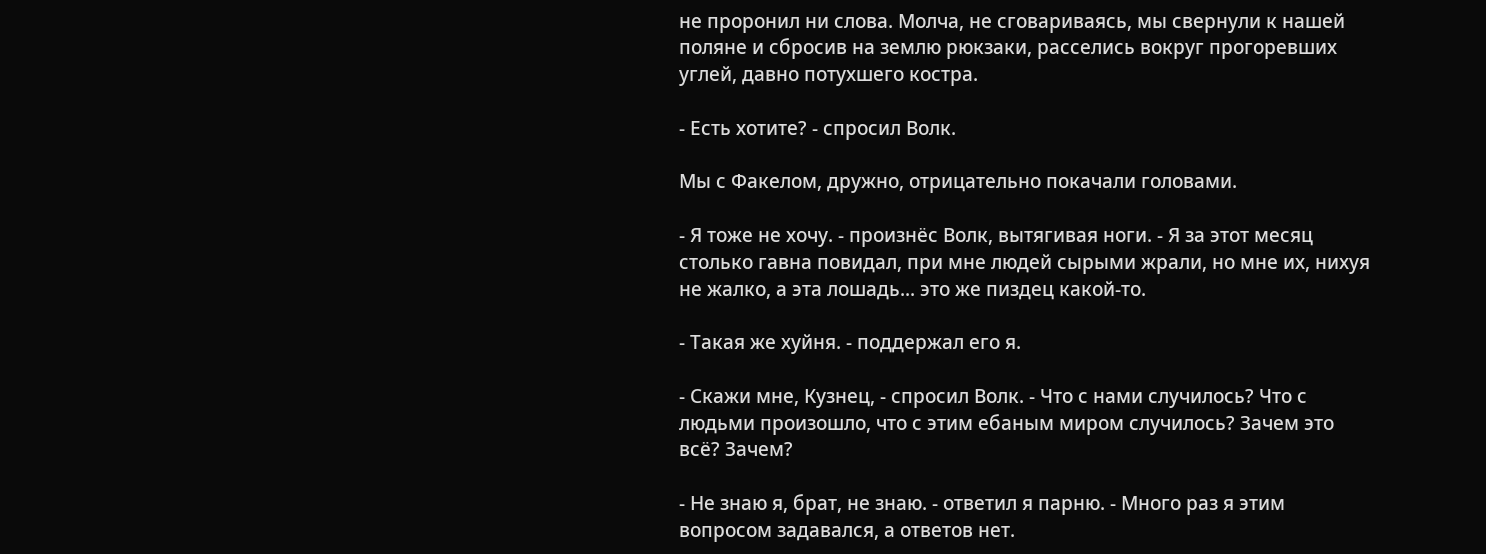не проронил ни слова. Молча, не сговариваясь, мы свернули к нашей поляне и сбросив на землю рюкзаки, расселись вокруг прогоревших углей, давно потухшего костра.

- Есть хотите? - спросил Волк.

Мы с Факелом, дружно, отрицательно покачали головами.

- Я тоже не хочу. - произнёс Волк, вытягивая ноги. - Я за этот месяц столько гавна повидал, при мне людей сырыми жрали, но мне их, нихуя не жалко, а эта лошадь... это же пиздец какой-то.

- Такая же хуйня. - поддержал его я.

- Скажи мне, Кузнец, - спросил Волк. - Что с нами случилось? Что с людьми произошло, что с этим ебаным миром случилось? Зачем это всё? Зачем?

- Не знаю я, брат, не знаю. - ответил я парню. - Много раз я этим вопросом задавался, а ответов нет.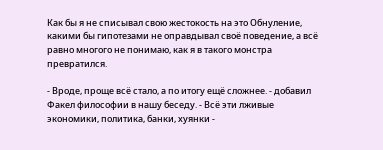Как бы я не списывал свою жестокость на это Обнуление, какими бы гипотезами не оправдывал своё поведение, а всё равно многого не понимаю, как я в такого монстра превратился.

- Вроде, проще всё стало, а по итогу ещё сложнее. - добавил Факел философии в нашу беседу. - Всё эти лживые экономики, политика, банки, хуянки -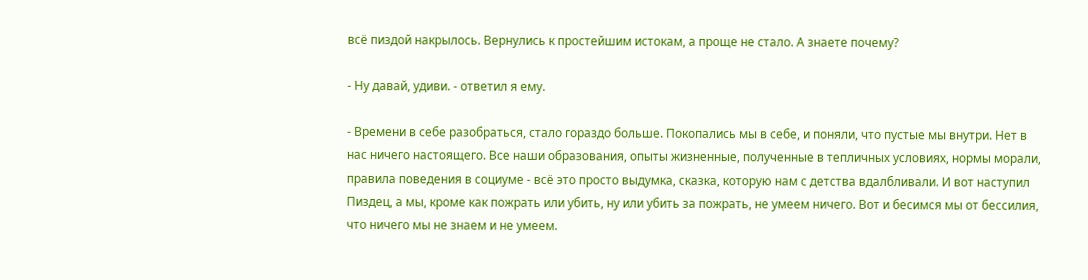всё пиздой накрылось. Вернулись к простейшим истокам, а проще не стало. А знаете почему?

- Ну давай, удиви. - ответил я ему.

- Времени в себе разобраться, стало гораздо больше. Покопались мы в себе, и поняли, что пустые мы внутри. Нет в нас ничего настоящего. Все наши образования, опыты жизненные, полученные в тепличных условиях, нормы морали, правила поведения в социуме - всё это просто выдумка, сказка, которую нам с детства вдалбливали. И вот наступил Пиздец, а мы, кроме как пожрать или убить, ну или убить за пожрать, не умеем ничего. Вот и бесимся мы от бессилия, что ничего мы не знаем и не умеем.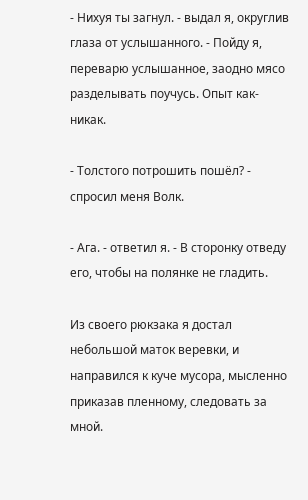- Нихуя ты загнул. - выдал я, округлив глаза от услышанного. - Пойду я, переварю услышанное, заодно мясо разделывать поучусь. Опыт как-никак.

- Толстого потрошить пошёл? - спросил меня Волк.

- Ага. - ответил я. - В сторонку отведу его, чтобы на полянке не гладить.

Из своего рюкзака я достал небольшой маток веревки, и направился к куче мусора, мысленно приказав пленному, следовать за мной.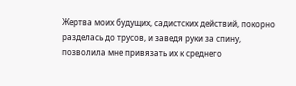Жертва моих будущих, садистских действий, покорно разделась до трусов, и заведя руки за спину, позволила мне привязать их к среднего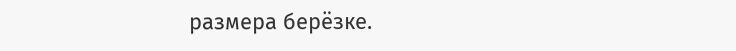размера берёзке.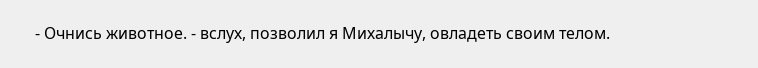- Очнись животное. - вслух, позволил я Михалычу, овладеть своим телом.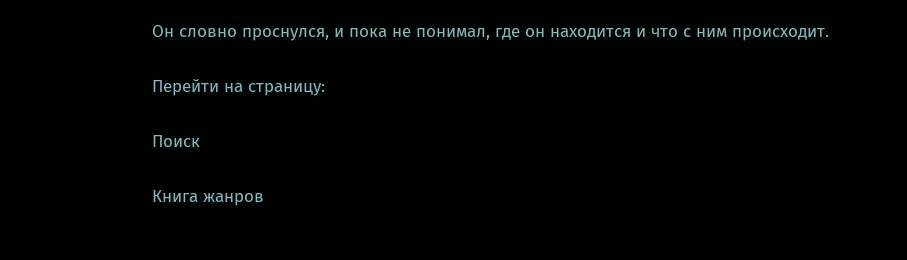Он словно проснулся, и пока не понимал, где он находится и что с ним происходит.

Перейти на страницу:

Поиск

Книга жанров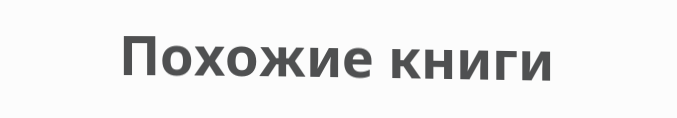Похожие книги